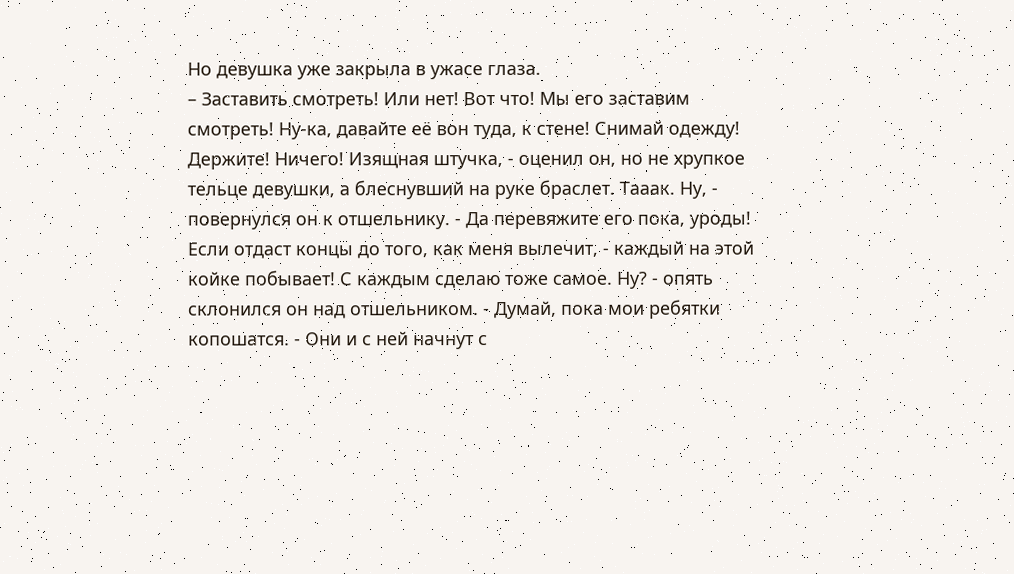Но девушка уже закрыла в ужасе глаза.
– Заставить смотреть! Или нет! Вот что! Мы его заставим смотреть! Ну-ка, давайте её вон туда, к стене! Снимай одежду! Держите! Ничего! Изящная штучка, - оценил он, но не хрупкое тельце девушки, а блеснувший на руке браслет. Тааак. Ну, - повернулся он к отшельнику. - Да перевяжите его пока, уроды! Если отдаст концы до того, как меня вылечит, - каждый на этой койке побывает! С каждым сделаю тоже самое. Ну? - опять склонился он над отшельником. - Думай, пока мои ребятки копошатся. - Они и с ней начнут с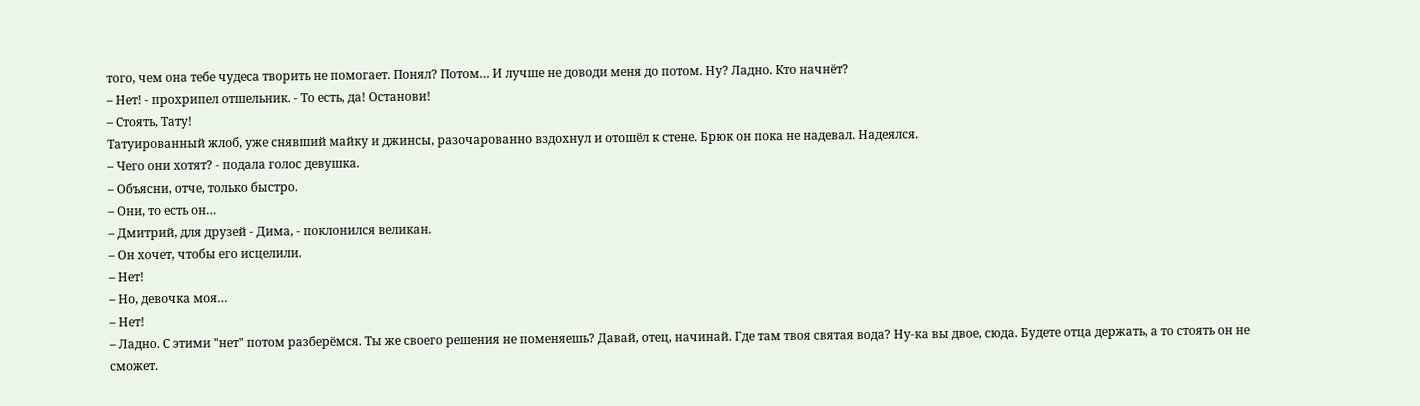того, чем она тебе чудеса творить не помогает. Понял? Потом… И лучше не доводи меня до потом. Ну? Ладно. Кто начнёт?
– Нет! - прохрипел отшельник. - То есть, да! Останови!
– Стоять, Тату!
Татуированный жлоб, уже снявший майку и джинсы, разочарованно вздохнул и отошёл к стене. Брюк он пока не надевал. Надеялся.
– Чего они хотят? - подала голос девушка.
– Объясни, отче, только быстро.
– Они, то есть он…
– Дмитрий, для друзей - Дима, - поклонился великан.
– Он хочет, чтобы его исцелили.
– Нет!
– Но, девочка моя…
– Нет!
– Ладно. С этими "нет" потом разберёмся. Ты же своего решения не поменяешь? Давай, отец, начинай. Где там твоя святая вода? Ну-ка вы двое, сюда. Будете отца держать, а то стоять он не сможет.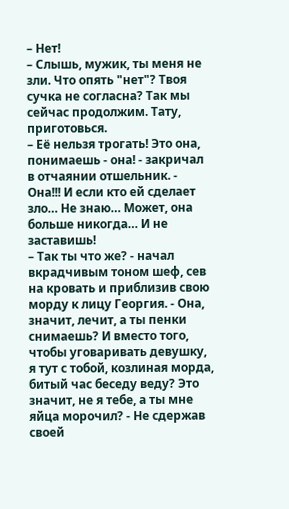– Нет!
– Слышь, мужик, ты меня не зли. Что опять "нет"? Твоя сучка не согласна? Так мы сейчас продолжим. Тату, приготовься.
– Её нельзя трогать! Это она, понимаешь - она! - закричал в отчаянии отшельник. - Она!!! И если кто ей сделает зло… Не знаю… Может, она больше никогда… И не заставишь!
– Так ты что же? - начал вкрадчивым тоном шеф, сев на кровать и приблизив свою морду к лицу Георгия. - Она, значит, лечит, а ты пенки снимаешь? И вместо того, чтобы уговаривать девушку, я тут с тобой, козлиная морда, битый час беседу веду? Это значит, не я тебе, а ты мне яйца морочил? - Не сдержав своей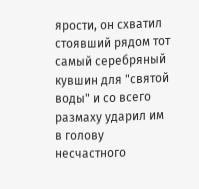ярости, он схватил стоявший рядом тот самый серебряный кувшин для "святой воды" и со всего размаху ударил им в голову несчастного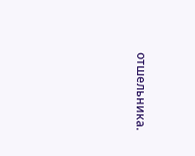отшельника.